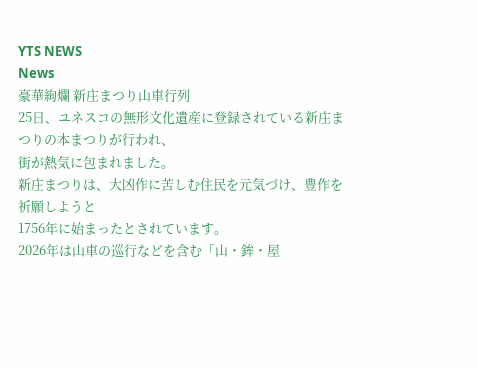YTS NEWS
News
豪華絢爛 新庄まつり山車行列
25日、ユネスコの無形文化遺産に登録されている新庄まつりの本まつりが行われ、
街が熱気に包まれました。
新庄まつりは、大凶作に苦しむ住民を元気づけ、豊作を祈願しようと
1756年に始まったとされています。
2026年は山車の巡行などを含む「山・鉾・屋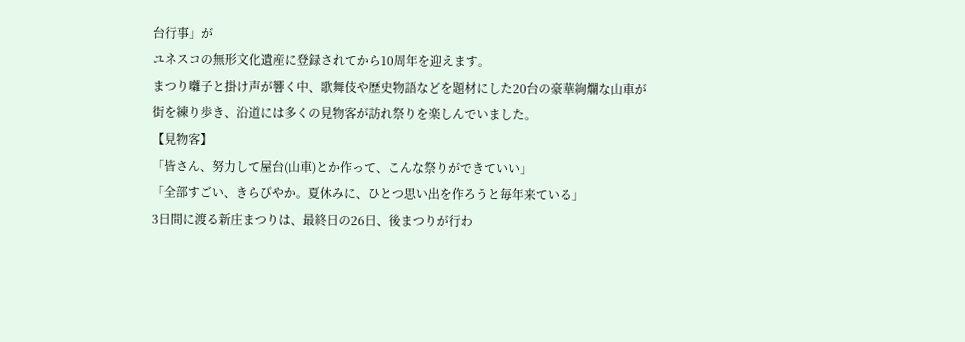台行事」が
ユネスコの無形文化遺産に登録されてから10周年を迎えます。
まつり囃子と掛け声が響く中、歌舞伎や歴史物語などを題材にした20台の豪華絢爛な山車が
街を練り歩き、沿道には多くの見物客が訪れ祭りを楽しんでいました。
【見物客】
「皆さん、努力して屋台(山車)とか作って、こんな祭りができていい」
「全部すごい、きらびやか。夏休みに、ひとつ思い出を作ろうと毎年来ている」
3日間に渡る新庄まつりは、最終日の26日、後まつりが行わ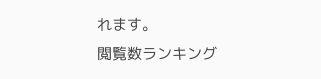れます。
閲覧数ランキング